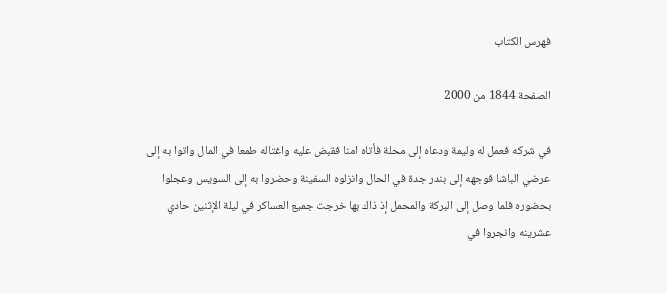فهرس الكتاب

الصفحة 1844 من 2000

في شركه فعمل له وليمة ودعاه إلى محلة فأتاه امنا فقبض عليه واغتاله طمعا في المال واتوا به إلى عرضي الباشا فوجهه إلى بندر جدة في الحال وانزلوه السفينة وحضروا به إلى السويس وعجلوا بحضوره فلما وصل إلى البركة والمحمل إذ ذاك بها خرجت جميع العساكر في ليلة الإثنين حادي عشرينه وانجروا في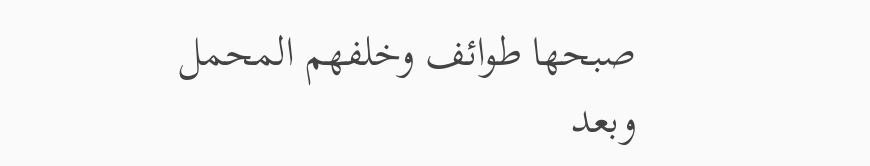صبحها طوائف وخلفهم المحمل وبعد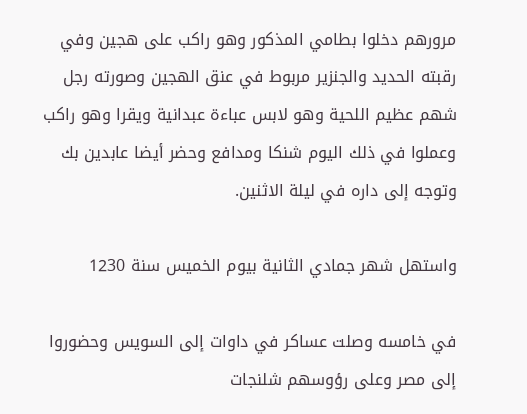مرورهم دخلوا بطامي المذكور وهو راكب على هجين وفي رقبته الحديد والجنزير مربوط في عنق الهجين وصورته رجل شهم عظيم اللحية وهو لابس عباءة عبدانية ويقرا وهو راكب وعملوا في ذلك اليوم شنكا ومدافع وحضر أيضا عابدين بك وتوجه إلى داره في ليلة الاثنين.

واستهل شهر جمادي الثانية بيوم الخميس سنة 1230

في خامسه وصلت عساكر في داوات إلى السويس وحضوروا إلى مصر وعلى رؤوسهم شلنجات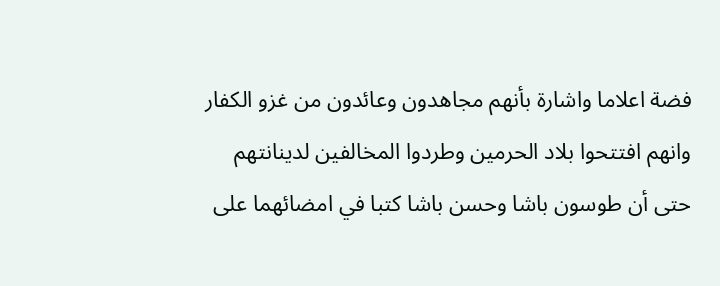فضة اعلاما واشارة بأنهم مجاهدون وعائدون من غزو الكفار وانهم افتتحوا بلاد الحرمين وطردوا المخالفين لدينانتهم حتى أن طوسون باشا وحسن باشا كتبا في امضائهما على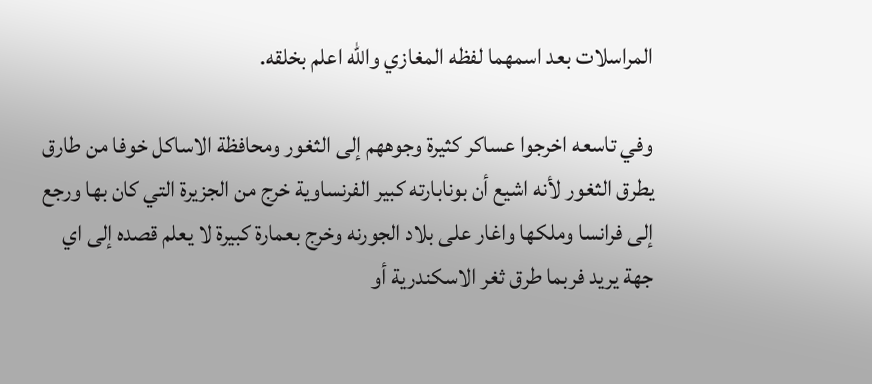المراسلات بعد اسمهما لفظه المغازي والله اعلم بخلقه.

وفي تاسعه اخرجوا عساكر كثيرة وجوههم إلى الثغور ومحافظة الاساكل خوفا من طارق يطرق الثغور لأنه اشيع أن بونابارته كبير الفرنساوية خرج من الجزيرة التي كان بها ورجع إلى فرانسا وملكها واغار على بلاد الجورنه وخرج بعمارة كبيرة لا يعلم قصده إلى اي جهة يريد فربما طرق ثغر الاسكندرية أو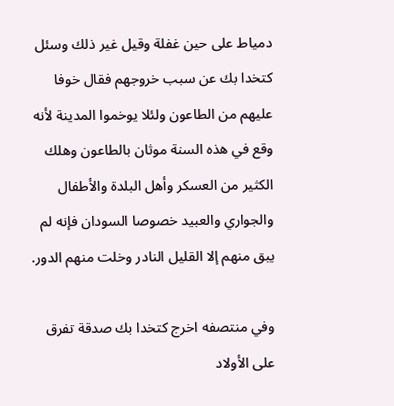دمياط على حين غفلة وقيل غير ذلك وسئل كتخدا بك عن سبب خروجهم فقال خوفا عليهم من الطاعون ولئلا يوخموا المدينة لأنه وقع في هذه السنة موثان بالطاعون وهلك الكثير من العسكر وأهل البلدة والأطفال والجواري والعبيد خصوصا السودان فإنه لم يبق منهم إلا القليل النادر وخلت منهم الدور.

وفي منتصفه اخرج كتخدا بك صدقة تفرق على الأولاد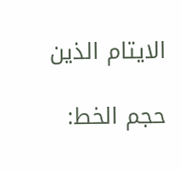الايتام الذين

حجم الخط: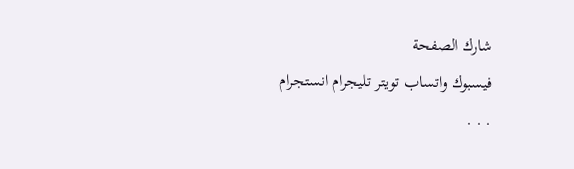شارك الصفحة
فيسبوك واتساب تويتر تليجرام انستجرام
. . .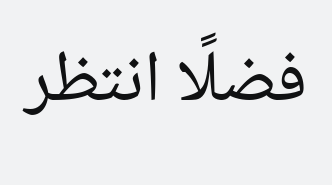فضلًا انتظر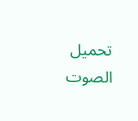تحميل الصوت